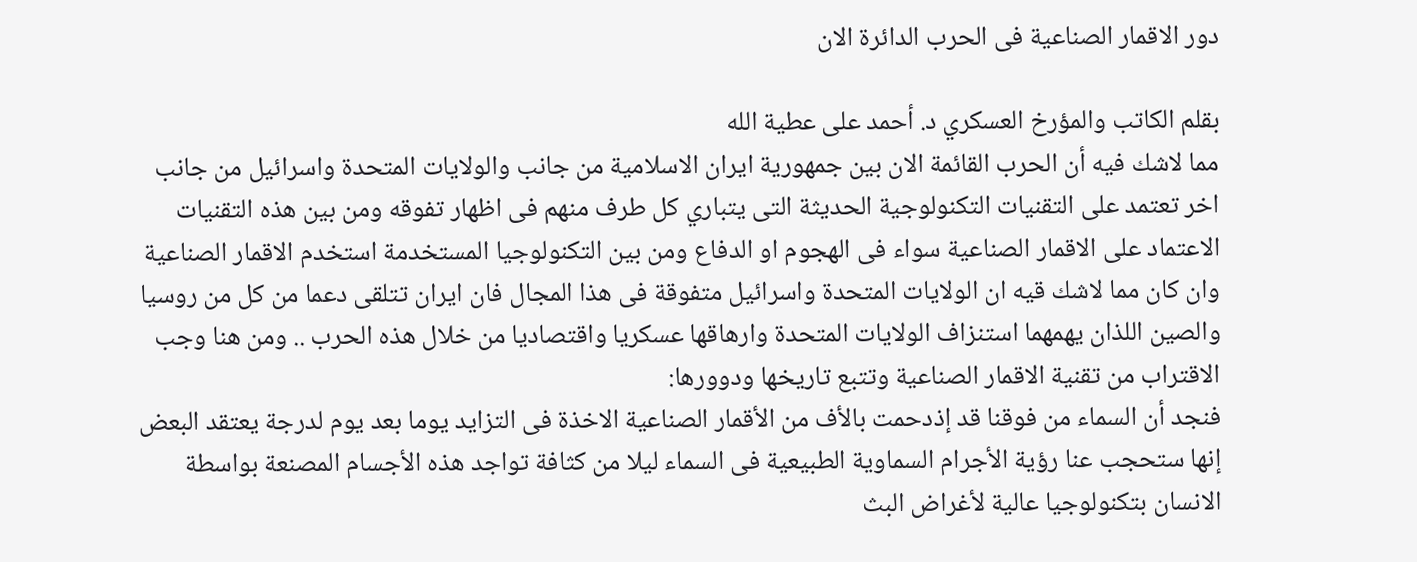دور الاقمار الصناعية فى الحرب الدائرة الان

بقلم الكاتب والمؤرخ العسكري د. أحمد على عطية الله
مما لاشك فيه أن الحرب القائمة الان بين جمهورية ايران الاسلامية من جانب والولايات المتحدة واسرائيل من جانب اخر تعتمد على التقنيات التكنولوجية الحديثة التى يتباري كل طرف منهم فى اظهار تفوقه ومن بين هذه التقنيات الاعتماد على الاقمار الصناعية سواء فى الهجوم او الدفاع ومن بين التكنولوجيا المستخدمة استخدم الاقمار الصناعية وان كان مما لاشك قيه ان الولايات المتحدة واسرائيل متفوقة فى هذا المجال فان ايران تتلقى دعما من كل من روسيا والصين اللذان يهمهما استنزاف الولايات المتحدة وارهاقها عسكريا واقتصاديا من خلال هذه الحرب .. ومن هنا وجب الاقتراب من تقنية الاقمار الصناعية وتتبع تاريخها ودوورها:
فنجد أن السماء من فوقنا قد إذدحمت بالأف من الأقمار الصناعية الاخذة فى التزايد يوما بعد يوم لدرجة يعتقد البعض إنها ستحجب عنا رؤية الأجرام السماوية الطبيعية فى السماء ليلا من كثافة تواجد هذه الأجسام المصنعة بواسطة الانسان بتكنولوجيا عالية لأغراض البث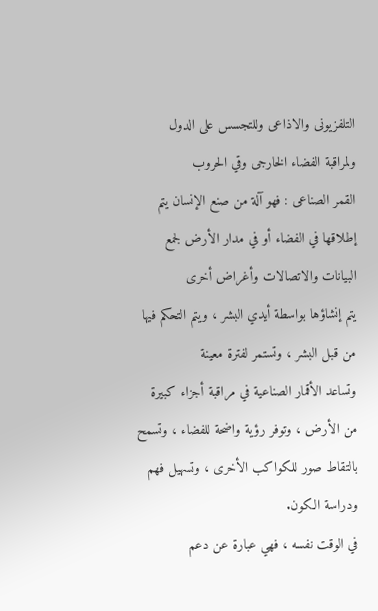التلفزيونى والاذاعى وللتجسس على الدول ولمراقبة الفضاء الخارجى وقي الحروب
القمر الصناعى : فهو آلة من صنع الإنسان يتم إطلاقها في الفضاء أو في مدار الأرض لجمع البيانات والاتصالات وأغراض أخرى
يتم إنشاؤها بواسطة أيدي البشر ، ويتم التحكم فيها من قبل البشر ، وتستمر لفترة معينة
وتساعد الأقمار الصناعية في مراقبة أجزاء كبيرة من الأرض ، وتوفر رؤية واضحة للفضاء ، وتسمح بالتقاط صور للكواكب الأخرى ، وتسهيل فهم ودراسة الكون.
في الوقت نفسه ، فهي عبارة عن دعم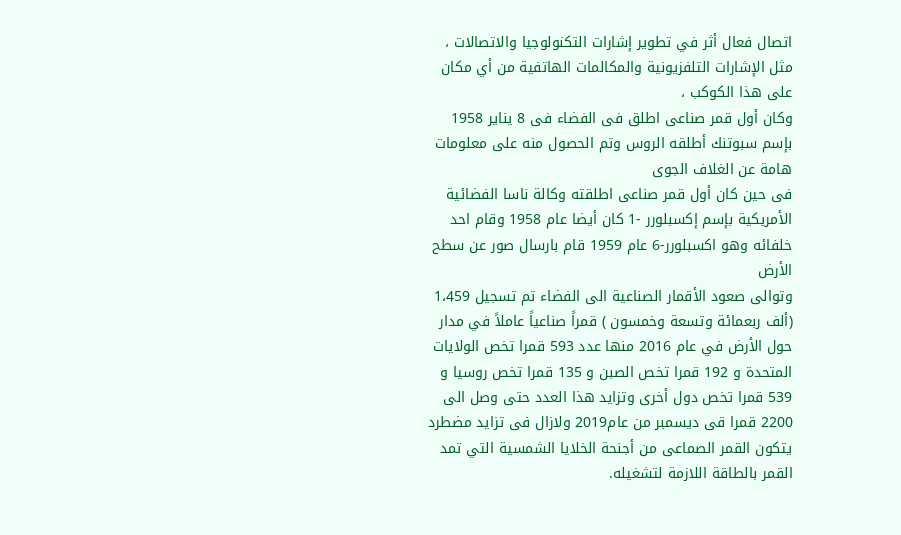اتصال فعال أثر في تطوير إشارات التكنولوجيا والاتصالات ، مثل الإشارات التلفزيونية والمكالمات الهاتفية من أي مكان على هذا الكوكب ،
وكان أول قمر صناعى اطلق فى الفضاء فى 8 يناير 1958 بإسم سبوتنك أطلقه الروس وتم الحصول منه على معلومات هامة عن الغلاف الجوى
فى حين كان أول قمر صناعى اطلقته وكالة ناسا الفضائية الأمريكية بإسم إكسبلورر -1 كان أيضا عام 1958 وقام احد خلفائه وهو اكسبلورر-6 عام 1959 قام بارسال صور عن سطح الأرض
وتوالى صعود الأقمار الصناعية الى الفضاء تم تسجيل 1،459 (ألف ربعمائة وتسعة وخمسون ) قمراً صناعياً عاملاً في مدار حول الأرض في عام 2016 منها عدد 593 قمرا تخص الولايات المتحدة و 192 قمرا تخص الصبن و 135 قمرا تخص روسيا و 539 قمرا تخص دول أخرى وتزايد هذا العدد حتى وصل الى 2200 قمرا قى ديسمبر من عام2019 ولازال فى تزايد مضطرد
يتكون القمر الصماعى من أجنحة الخلايا الشمسية التي تمد القمر بالطاقة اللازمة لتشغيله.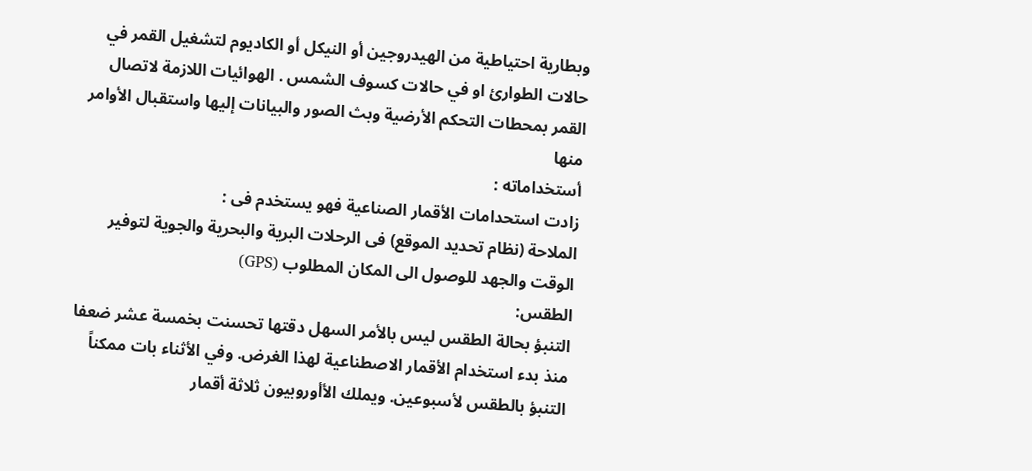وبطارية احتياطية من الهيدروجين أو النيكل أو الكاديوم لتشغيل القمر في حالات الطوارئ او في حالات كسوف الشمس . الهوائيات اللازمة لاتصال القمر بمحطات التحكم الأرضية وبث الصور والبيانات إليها واستقبال الأوامر منها
أستخداماته :
زادت استحدامات الأقمار الصناعية فهو يستخدم فى :
الملاحة (نظام تحديد الموقع) فى الرحلات البرية والبحرية والجوية لتوفير الوقت والجهد للوصول الى المكان المطلوب (GPS)
الطقس:
التنبؤ بحالة الطقس ليس بالأمر السهل دقتها تحسنت بخمسة عشر ضعفا منذ بدء استخدام الأقمار الاصطناعية لهذا الغرض. وفي الأثناء بات ممكناً التنبؤ بالطقس لأسبوعين. ويملك الأأوروبيون ثلاثة أقمار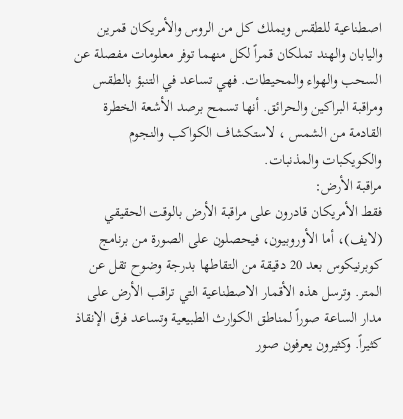اصطناعية للطقس ويملك كل من الروس والأمريكان قمرين واليابان والهند تملكان قمراً لكل منهما توفر معلومات مفصلة عن السحب والهواء والمحيطات. فهي تساعد في التنبؤ بالطقس ومراقبة البراكين والحرائق. أنها تسمح برصد الأشعة الخطرة القادمة من الشمس ، لاستكشاف الكواكب والنجوم والكويكبات والمذنبات.
مراقبة الأرض:
فقط الأمريكان قادرون على مراقبة الأرض بالوقت الحقيقي (لايف)، أما الأوروبيون، فيحصلون على الصورة من برنامج كوبرنيكوس بعد 20 دقيقة من التقاطها بدرجة وضوح تقل عن المتر. وترسل هذه الأقمار الاصطناعية التي تراقب الأرض على مدار الساعة صوراً لمناطق الكوارث الطبيعية وتساعد فرق الإنقاذ كثيراً. وكثيرون يعرفون صور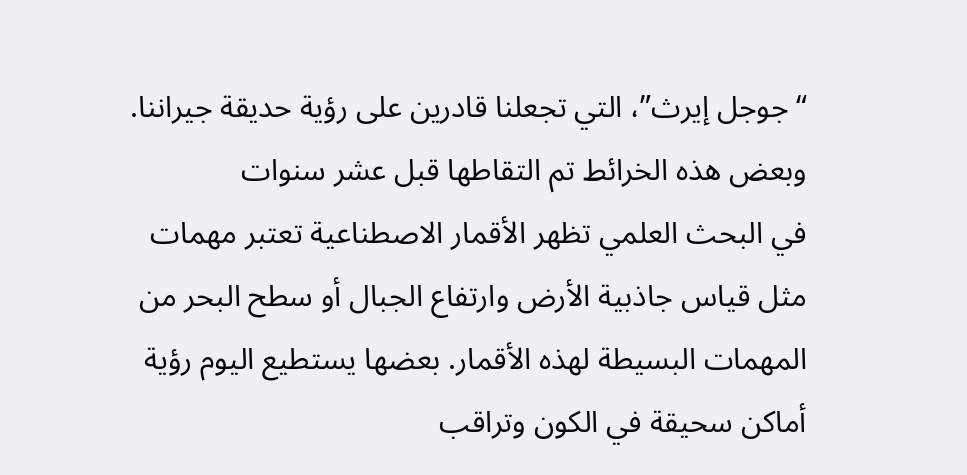“جوجل إيرث”، التي تجعلنا قادرين على رؤية حديقة جيراننا. وبعض هذه الخرائط تم التقاطها قبل عشر سنوات
في البحث العلمي تظهر الأقمار الاصطناعية تعتبر مهمات مثل قياس جاذبية الأرض وارتفاع الجبال أو سطح البحر من المهمات البسيطة لهذه الأقمار. بعضها يستطيع اليوم رؤية أماكن سحيقة في الكون وتراقب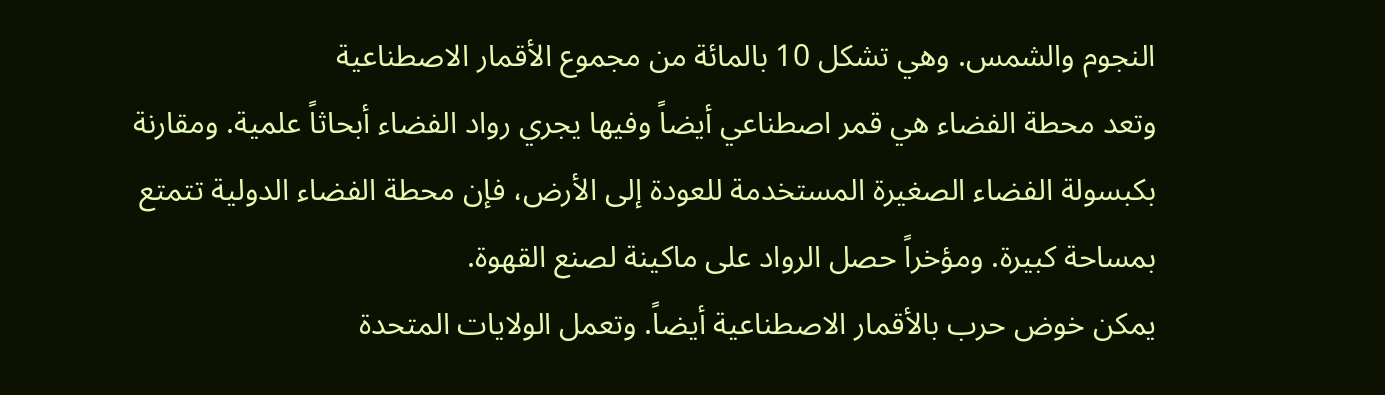النجوم والشمس. وهي تشكل 10 بالمائة من مجموع الأقمار الاصطناعية
وتعد محطة الفضاء هي قمر اصطناعي أيضاً وفيها يجري رواد الفضاء أبحاثاً علمية. ومقارنة بكبسولة الفضاء الصغيرة المستخدمة للعودة إلى الأرض، فإن محطة الفضاء الدولية تتمتع بمساحة كبيرة. ومؤخراً حصل الرواد على ماكينة لصنع القهوة.
يمكن خوض حرب بالأقمار الاصطناعية أيضاً. وتعمل الولايات المتحدة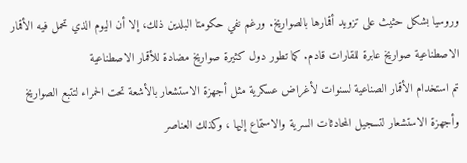وروسيا بشكل حثيث على تزويد أقمارها بالصواريخ. ورغم نفي حكومتا البلدين ذلك، إلا أن اليوم الذي تحمل فيه الأقمار الاصطناعية صواريخ عابرة للقارات قادم. كما تطور دول كثيرة صواريخ مضادة للأقمار الاصطناعية
تم استخدام الأقمار الصناعية لسنوات لأغراض عسكرية مثل أجهزة الاستشعار بالأشعة تحت الحمراء لتتبع الصواريخ وأجهزة الاستشعار لتسجيل المحادثات السرية والاستماع إليها ، وكذلك العناصر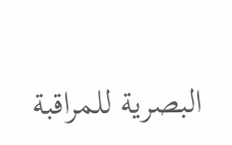البصرية للمراقبة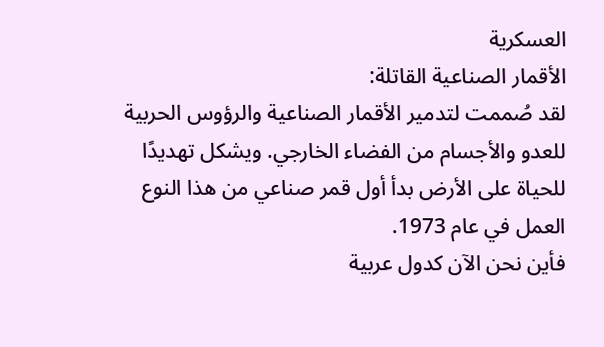العسكرية
الأقمار الصناعية القاتلة:
لقد صُممت لتدمير الأقمار الصناعية والرؤوس الحربية للعدو والأجسام من الفضاء الخارجي. ويشكل تهديدًا للحياة على الأرض بدأ أول قمر صناعي من هذا النوع العمل في عام 1973.
فأين نحن الآن كدول عربية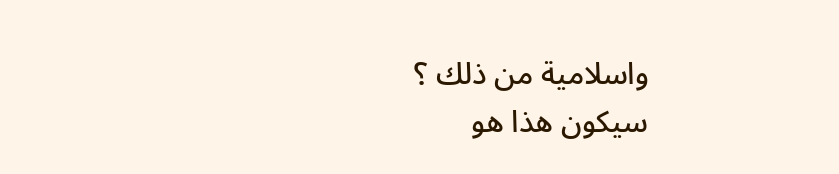واسلامية من ذلك ؟
سيكون هذا هو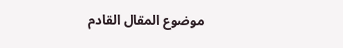موضوع المقال القادم